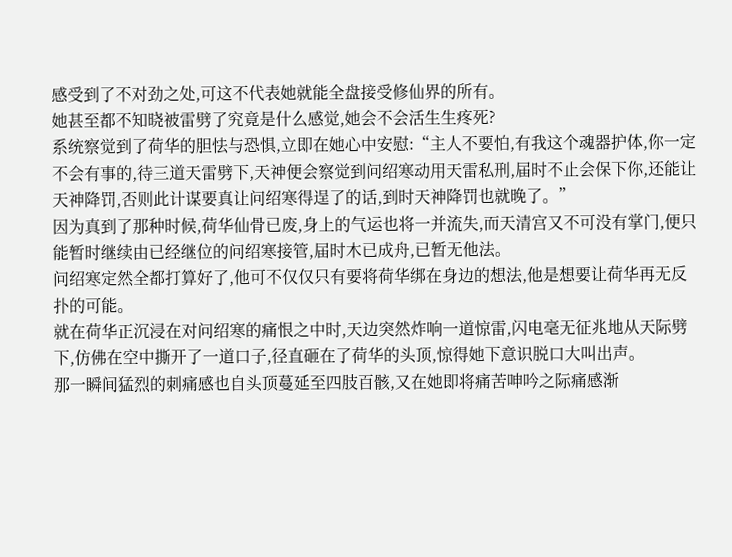感受到了不对劲之处,可这不代表她就能全盘接受修仙界的所有。
她甚至都不知晓被雷劈了究竟是什么感觉,她会不会活生生疼死?
系统察觉到了荷华的胆怯与恐惧,立即在她心中安慰:“主人不要怕,有我这个魂器护体,你一定不会有事的,待三道天雷劈下,天神便会察觉到问绍寒动用天雷私刑,届时不止会保下你,还能让天神降罚,否则此计谋要真让问绍寒得逞了的话,到时天神降罚也就晚了。”
因为真到了那种时候,荷华仙骨已废,身上的气运也将一并流失,而天清宫又不可没有掌门,便只能暂时继续由已经继位的问绍寒接管,届时木已成舟,已暂无他法。
问绍寒定然全都打算好了,他可不仅仅只有要将荷华绑在身边的想法,他是想要让荷华再无反扑的可能。
就在荷华正沉浸在对问绍寒的痛恨之中时,天边突然炸响一道惊雷,闪电毫无征兆地从天际劈下,仿佛在空中撕开了一道口子,径直砸在了荷华的头顶,惊得她下意识脱口大叫出声。
那一瞬间猛烈的刺痛感也自头顶蔓延至四肢百骸,又在她即将痛苦呻吟之际痛感渐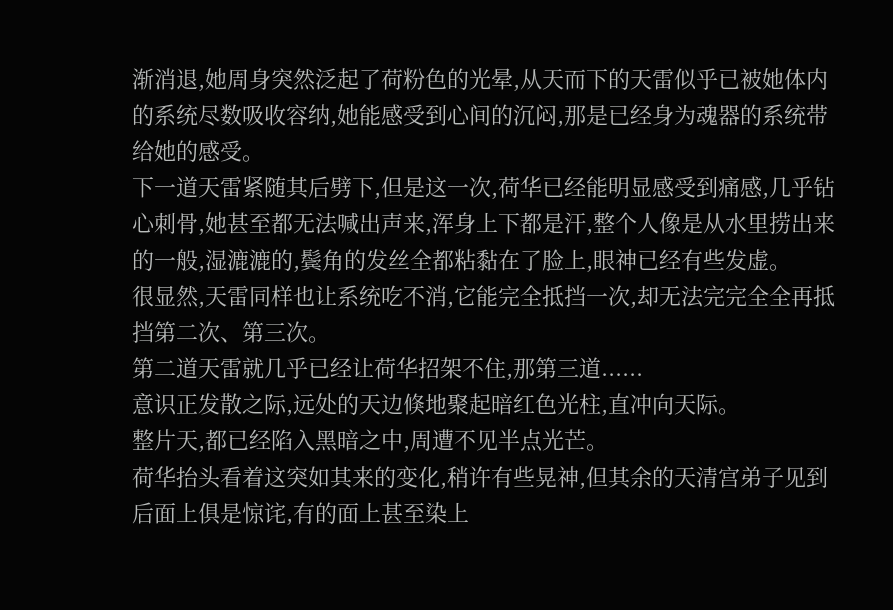渐消退,她周身突然泛起了荷粉色的光晕,从天而下的天雷似乎已被她体内的系统尽数吸收容纳,她能感受到心间的沉闷,那是已经身为魂器的系统带给她的感受。
下一道天雷紧随其后劈下,但是这一次,荷华已经能明显感受到痛感,几乎钻心刺骨,她甚至都无法喊出声来,浑身上下都是汗,整个人像是从水里捞出来的一般,湿漉漉的,鬓角的发丝全都粘黏在了脸上,眼神已经有些发虚。
很显然,天雷同样也让系统吃不消,它能完全抵挡一次,却无法完完全全再抵挡第二次、第三次。
第二道天雷就几乎已经让荷华招架不住,那第三道......
意识正发散之际,远处的天边倏地聚起暗红色光柱,直冲向天际。
整片天,都已经陷入黑暗之中,周遭不见半点光芒。
荷华抬头看着这突如其来的变化,稍许有些晃神,但其余的天清宫弟子见到后面上俱是惊诧,有的面上甚至染上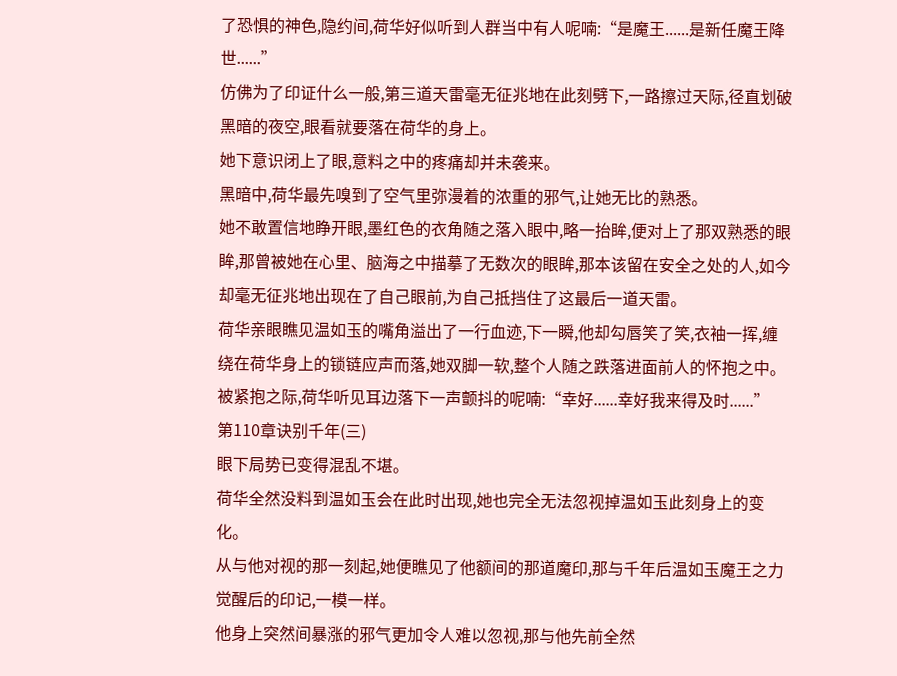了恐惧的神色,隐约间,荷华好似听到人群当中有人呢喃:“是魔王......是新任魔王降世......”
仿佛为了印证什么一般,第三道天雷毫无征兆地在此刻劈下,一路擦过天际,径直划破黑暗的夜空,眼看就要落在荷华的身上。
她下意识闭上了眼,意料之中的疼痛却并未袭来。
黑暗中,荷华最先嗅到了空气里弥漫着的浓重的邪气,让她无比的熟悉。
她不敢置信地睁开眼,墨红色的衣角随之落入眼中,略一抬眸,便对上了那双熟悉的眼眸,那曾被她在心里、脑海之中描摹了无数次的眼眸,那本该留在安全之处的人,如今却毫无征兆地出现在了自己眼前,为自己抵挡住了这最后一道天雷。
荷华亲眼瞧见温如玉的嘴角溢出了一行血迹,下一瞬,他却勾唇笑了笑,衣袖一挥,缠绕在荷华身上的锁链应声而落,她双脚一软,整个人随之跌落进面前人的怀抱之中。
被紧抱之际,荷华听见耳边落下一声颤抖的呢喃:“幸好......幸好我来得及时......”
第110章诀别千年(三)
眼下局势已变得混乱不堪。
荷华全然没料到温如玉会在此时出现,她也完全无法忽视掉温如玉此刻身上的变化。
从与他对视的那一刻起,她便瞧见了他额间的那道魔印,那与千年后温如玉魔王之力觉醒后的印记,一模一样。
他身上突然间暴涨的邪气更加令人难以忽视,那与他先前全然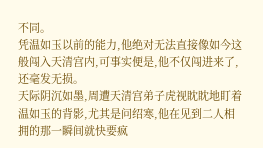不同。
凭温如玉以前的能力,他绝对无法直接像如今这般闯入天清宫内,可事实便是,他不仅闯进来了,还毫发无损。
天际阴沉如墨,周遭天清宫弟子虎视眈眈地盯着温如玉的背影,尤其是问绍寒,他在见到二人相拥的那一瞬间就快要疯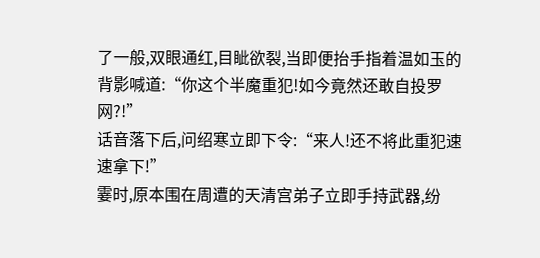了一般,双眼通红,目眦欲裂,当即便抬手指着温如玉的背影喊道:“你这个半魔重犯!如今竟然还敢自投罗网?!”
话音落下后,问绍寒立即下令:“来人!还不将此重犯速速拿下!”
霎时,原本围在周遭的天清宫弟子立即手持武器,纷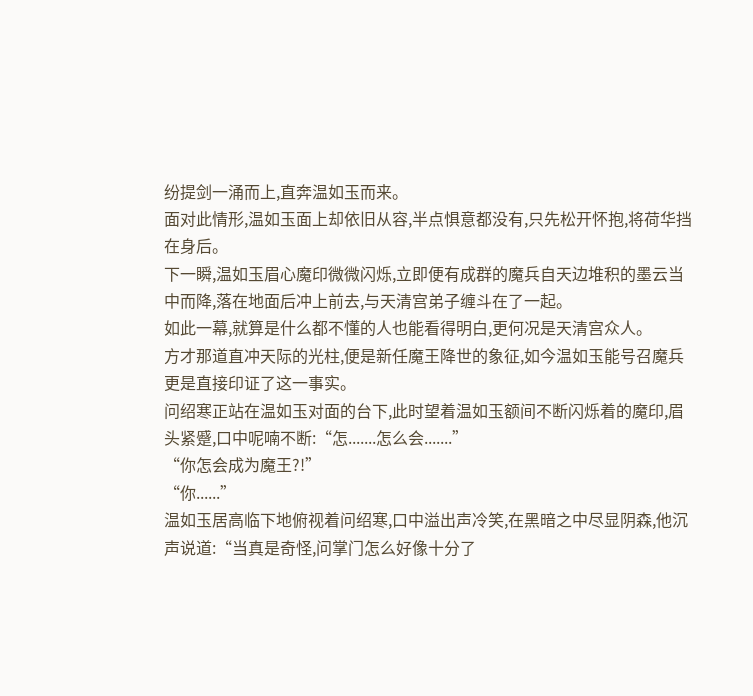纷提剑一涌而上,直奔温如玉而来。
面对此情形,温如玉面上却依旧从容,半点惧意都没有,只先松开怀抱,将荷华挡在身后。
下一瞬,温如玉眉心魔印微微闪烁,立即便有成群的魔兵自天边堆积的墨云当中而降,落在地面后冲上前去,与天清宫弟子缠斗在了一起。
如此一幕,就算是什么都不懂的人也能看得明白,更何况是天清宫众人。
方才那道直冲天际的光柱,便是新任魔王降世的象征,如今温如玉能号召魔兵更是直接印证了这一事实。
问绍寒正站在温如玉对面的台下,此时望着温如玉额间不断闪烁着的魔印,眉头紧蹙,口中呢喃不断:“怎.......怎么会.......”
“你怎会成为魔王?!”
“你......”
温如玉居高临下地俯视着问绍寒,口中溢出声冷笑,在黑暗之中尽显阴森,他沉声说道:“当真是奇怪,问掌门怎么好像十分了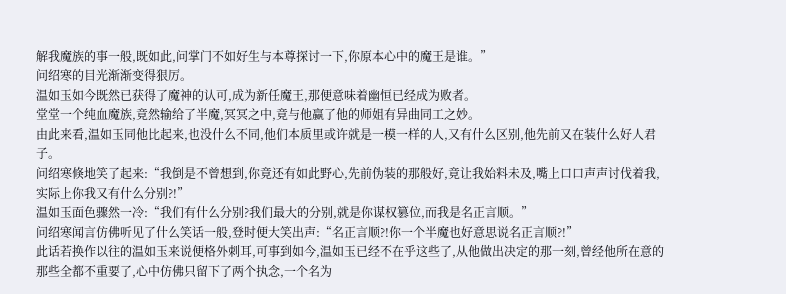解我魔族的事一般,既如此,问掌门不如好生与本尊探讨一下,你原本心中的魔王是谁。”
问绍寒的目光渐渐变得狠厉。
温如玉如今既然已获得了魔神的认可,成为新任魔王,那便意味着幽恒已经成为败者。
堂堂一个纯血魔族,竟然输给了半魔,冥冥之中,竟与他赢了他的师姐有异曲同工之妙。
由此来看,温如玉同他比起来,也没什么不同,他们本质里或许就是一模一样的人,又有什么区别,他先前又在装什么好人君子。
问绍寒倏地笑了起来:“我倒是不曾想到,你竟还有如此野心,先前伪装的那般好,竟让我始料未及,嘴上口口声声讨伐着我,实际上你我又有什么分别?!”
温如玉面色骤然一冷:“我们有什么分别?我们最大的分别,就是你谋权篡位,而我是名正言顺。”
问绍寒闻言仿佛听见了什么笑话一般,登时便大笑出声:“名正言顺?!你一个半魔也好意思说名正言顺?!”
此话若换作以往的温如玉来说便格外刺耳,可事到如今,温如玉已经不在乎这些了,从他做出决定的那一刻,曾经他所在意的那些全都不重要了,心中仿佛只留下了两个执念,一个名为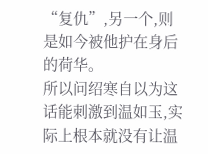“复仇”,另一个,则是如今被他护在身后的荷华。
所以问绍寒自以为这话能刺激到温如玉,实际上根本就没有让温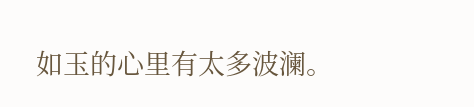如玉的心里有太多波澜。